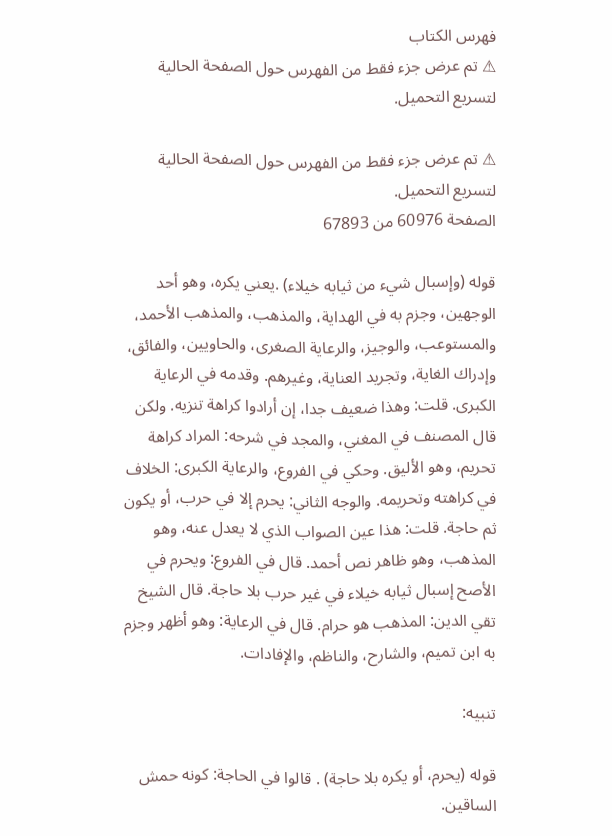فهرس الكتاب
⚠ تم عرض جزء فقط من الفهرس حول الصفحة الحالية لتسريع التحميل.

⚠ تم عرض جزء فقط من الفهرس حول الصفحة الحالية لتسريع التحميل.
الصفحة 60976 من 67893

قوله (وإسبال شيء من ثيابه خيلاء) .يعني يكره، وهو أحد الوجهين، وجزم به في الهداية، والمذهب، والمذهب الأحمد، والمستوعب، والوجيز، والرعاية الصغرى، والحاويين، والفائق، وإدراك الغاية، وتجريد العناية، وغيرهم. وقدمه في الرعاية الكبرى. قلت: وهذا ضعيف جدا، إن أرادوا كراهة تنزيه. ولكن قال المصنف في المغني، والمجد في شرحه: المراد كراهة تحريم، وهو الأليق. وحكي في الفروع، والرعاية الكبرى: الخلاف في كراهته وتحريمه. والوجه الثاني: يحرم إلا في حرب، أو يكون ثم حاجة. قلت: هذا عين الصواب الذي لا يعدل عنه، وهو المذهب، وهو ظاهر نص أحمد. قال في الفروع: ويحرم في الأصح إسبال ثيابه خيلاء في غير حرب بلا حاجة. قال الشيخ تقي الدين: المذهب هو حرام. قال في الرعاية: وهو أظهر وجزم به ابن تميم، والشارح، والناظم، والإفادات.

تنبيه:

قوله (يحرم، أو يكره بلا حاجة) . قالوا في الحاجة: كونه حمش الساقين.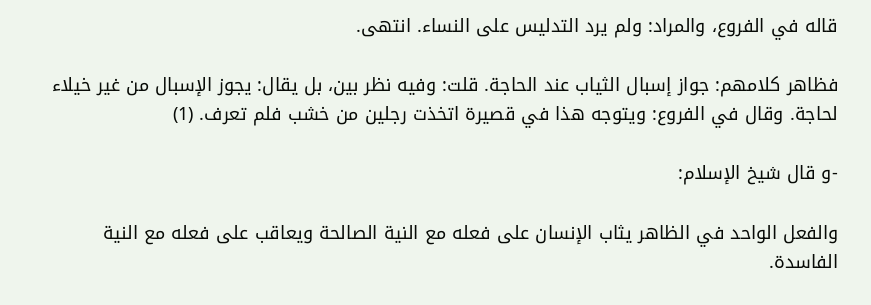قاله في الفروع، والمراد: ولم يرد التدليس على النساء. انتهى.

فظاهر كلامهم: جواز إسبال الثياب عند الحاجة. قلت: وفيه نظر بين، بل يقال: يجوز الإسبال من غير خيلاء لحاجة. وقال في الفروع: ويتوجه هذا في قصيرة اتخذت رجلين من خشب فلم تعرف. (1)

-و قال شيخ الإسلام:

والفعل الواحد في الظاهر يثاب الإنسان على فعله مع النية الصالحة ويعاقب على فعله مع النية الفاسدة.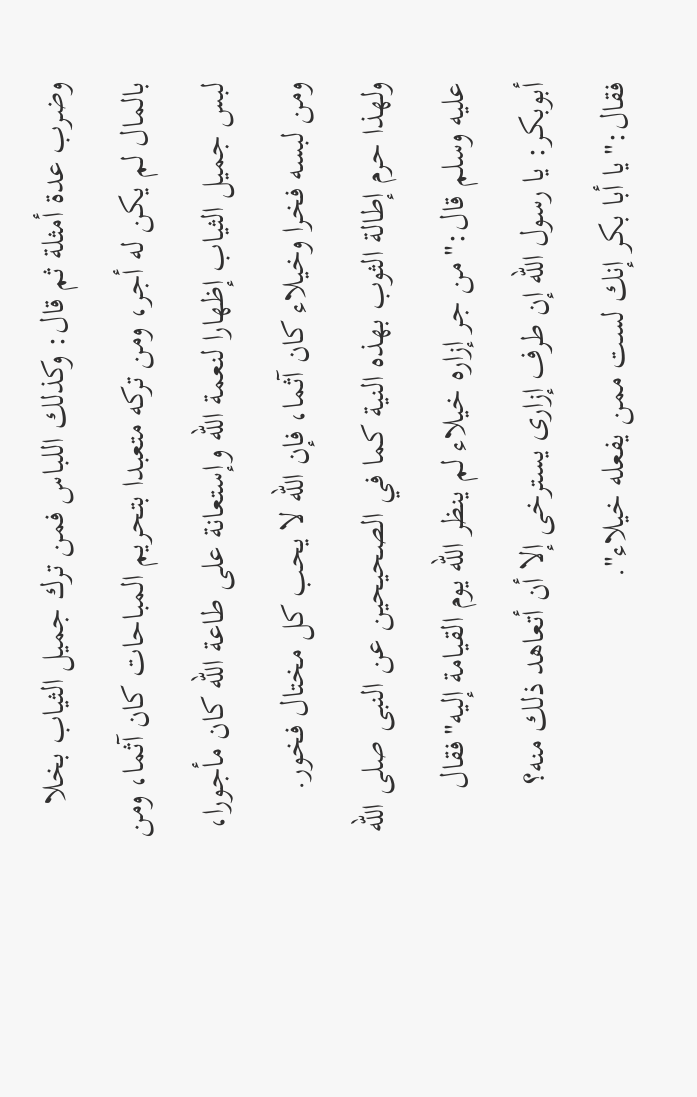وضرب عدة أمثلة ثم قال: وكذلك اللباس فمن ترك جميل الثياب بخلا بالمال لم يكن له أجر، ومن تركه متعبدا بتحريم المباحات كان آثما، ومن لبس جميل الثياب إظهارا لنعمة الله وإستعانة على طاعة الله كان مأجورا، ومن لبسه فخرا وخيلاء كان آثما، فإن الله لا يحب كل مختال فخور. ولهذا حرم إطالة الثوب بهذه النية كما في الصحيحين عن النبى صلى الله عليه وسلم قال:"من جر إزاره خيلاء لم ينظر الله يوم القيامة إليه"فقال أبوبكر: يا رسول الله إن طرف إزارى يسترخى إلا أن أتعاهد ذلك منه؟ فقال:"يا أبا بكر إنك لست ممن يفعله خيلاء".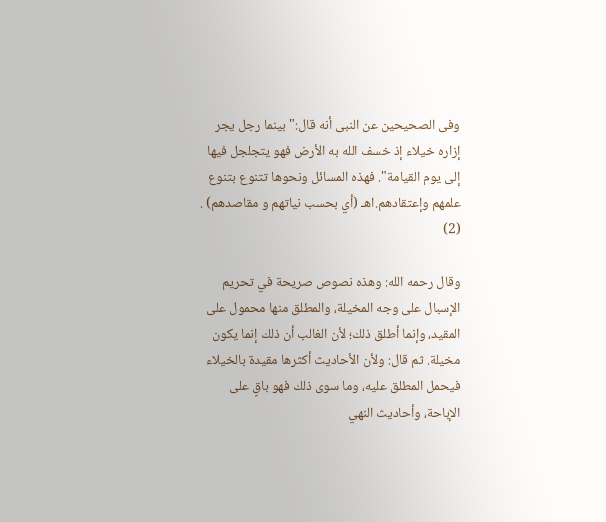وفى الصحيحين عن النبى أنه قال:"بينما رجل يجر إزاره خيلاء إذ خسف الله به الأرض فهو يتجلجل فيها إلى يوم القيامة". فهذه المسائل ونحوها تتنوع بتنوع علمهم وإعتقادهم.اهـ (أي بحسب نياتهم و مقاصدهم) . (2)

وقال رحمه الله: وهذه نصوص صريحة في تحريم الإسبال على وجه المخيلة، والمطلق منها محمول على المقيد، وإنما أطلق ذلك؛ لأن الغالب أن ذلك إنما يكون مخيلة. ثم قال: ولأن الأحاديث أكثرها مقيدة بالخيلاء فيحمل المطلق عليه، وما سوى ذلك فهو باقٍ على الإباحة، وأحاديث النهي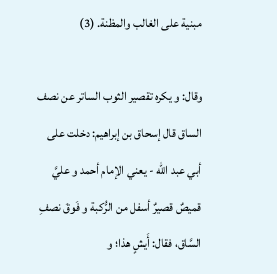مبنية على الغالب والمظنة. (3)

وقال: و يكره تقصير الثوب الساتر عن نصف الساق قال إسحاق بن إبراهيم: دخلت على أبي عبد الله - يعني الإمام أحمد و عليَّ قميصٌ قصيرٌ أسفل من الرُّكبة و فَوقَ نصفِ السَّاق، فقال: أَيشٍ هذا؛ و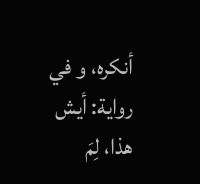أنكره، و في رواية: أيش هذا، لِمَ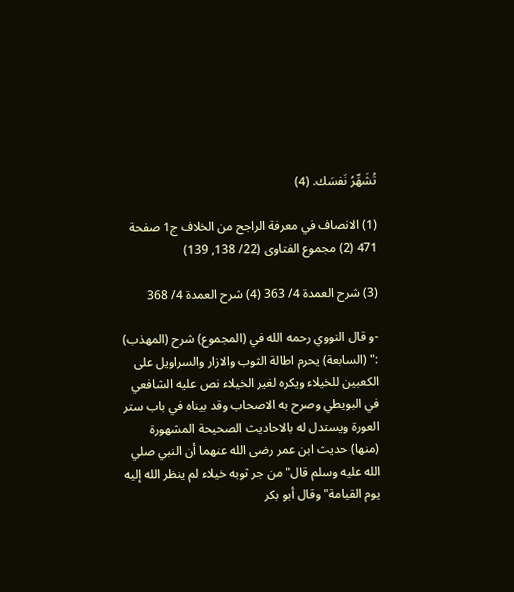تُشَهِّرُ نَفسَك. (4)

(1) الانصاف في معرفة الراجح من الخلاف ج1 صفحة 471 (2) مجموع الفتاوى (22/ 138, 139)

(3) شرح العمدة 4/ 363 (4) شرح العمدة 4/ 368

-و قال النووي رحمه الله في (المجموع) شرح (المهذب) :" (السابعة) يحرم اطالة الثوب والازار والسراويل على الكعبين للخيلاء ويكره لغير الخيلاء نص عليه الشافعي في البويطي وصرح به الاصحاب وقد بيناه في باب ستر العورة ويستدل له بالاحاديث الصحيحة المشهورة (منها) حديث ابن عمر رضى الله عنهما أن النبي صلي الله عليه وسلم قال"من جر ثوبه خيلاء لم ينظر الله إليه يوم القيامة"وقال أبو بكر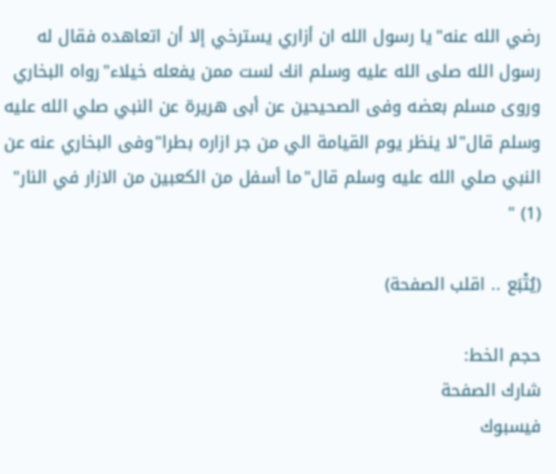رضي الله عنه"يا رسول الله ان أزاري يسترخي إلا أن اتعاهده فقال له رسول الله صلى الله عليه وسلم انك لست ممن يفعله خيلاء"رواه البخاري وروى مسلم بعضه وفى الصحيحين عن أبى هريرة عن النبي صلي الله عليه وسلم قال"لا ينظر يوم القيامة الي من جر ازاره بطرا"وفى البخاري عنه عن النبي صلي الله عليه وسلم قال"ما أسفل من الكعبين من الازار في النار" (1) "

(يُتْبَع .. اقلب الصفحة)

حجم الخط:
شارك الصفحة
فيسبوك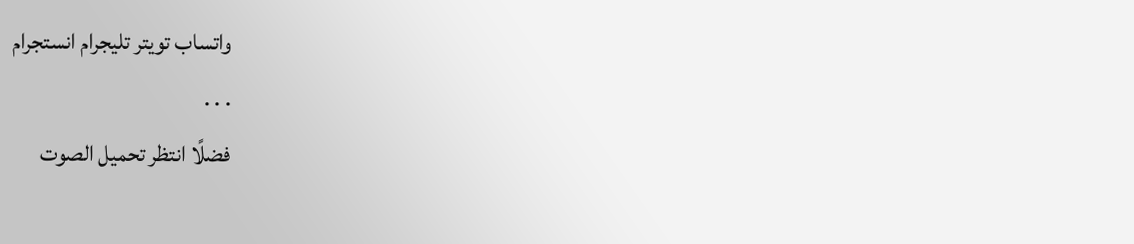واتساب تويتر تليجرام انستجرام
. . .
فضلًا انتظر تحميل الصوت